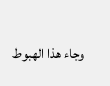وجاء هذا الهبوط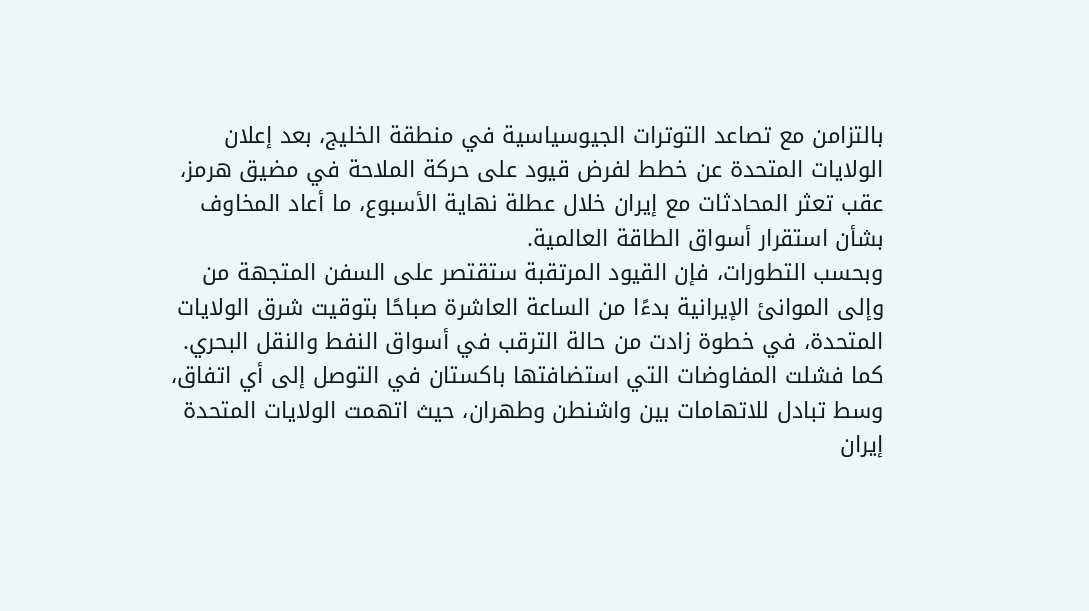بالتزامن مع تصاعد التوترات الجيوسياسية في منطقة الخليج، بعد إعلان الولايات المتحدة عن خطط لفرض قيود على حركة الملاحة في مضيق هرمز، عقب تعثر المحادثات مع إيران خلال عطلة نهاية الأسبوع، ما أعاد المخاوف بشأن استقرار أسواق الطاقة العالمية.
وبحسب التطورات، فإن القيود المرتقبة ستقتصر على السفن المتجهة من وإلى الموانئ الإيرانية بدءًا من الساعة العاشرة صباحًا بتوقيت شرق الولايات المتحدة، في خطوة زادت من حالة الترقب في أسواق النفط والنقل البحري.
كما فشلت المفاوضات التي استضافتها باكستان في التوصل إلى أي اتفاق، وسط تبادل للاتهامات بين واشنطن وطهران، حيث اتهمت الولايات المتحدة إيران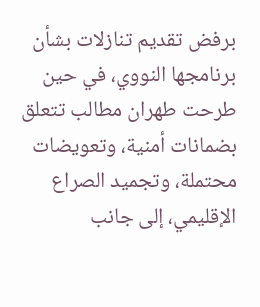برفض تقديم تنازلات بشأن برنامجها النووي، في حين طرحت طهران مطالب تتعلق بضمانات أمنية، وتعويضات محتملة، وتجميد الصراع الإقليمي، إلى جانب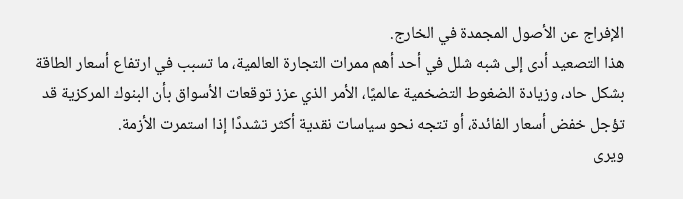الإفراج عن الأصول المجمدة في الخارج.
هذا التصعيد أدى إلى شبه شلل في أحد أهم ممرات التجارة العالمية، ما تسبب في ارتفاع أسعار الطاقة بشكل حاد، وزيادة الضغوط التضخمية عالميًا، الأمر الذي عزز توقعات الأسواق بأن البنوك المركزية قد تؤجل خفض أسعار الفائدة، أو تتجه نحو سياسات نقدية أكثر تشددًا إذا استمرت الأزمة.
ويرى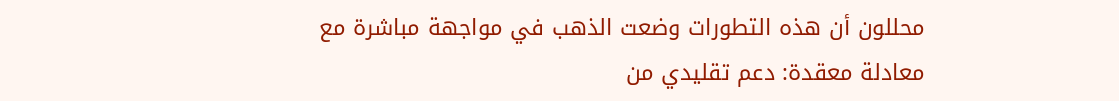محللون أن هذه التطورات وضعت الذهب في مواجهة مباشرة مع معادلة معقدة: دعم تقليدي من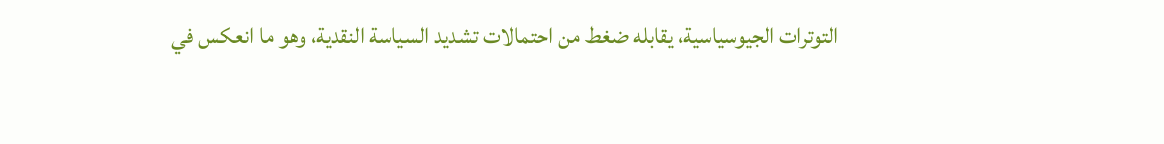التوترات الجيوسياسية، يقابله ضغط من احتمالات تشديد السياسة النقدية، وهو ما انعكس في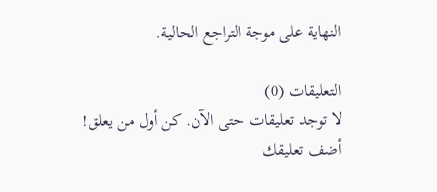النهاية على موجة التراجع الحالية.

التعليقات (0)
لا توجد تعليقات حتى الآن. كن أول من يعلق!
أضف تعليقك